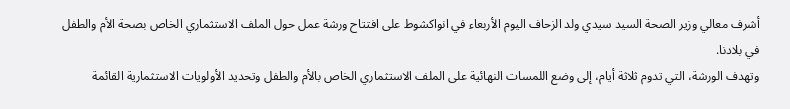أشرف معالي وزير الصحة السيد سيدي ولد الزحاف اليوم الأربعاء في انواكشوط على افتتاح ورشة عمل حول الملف الاستثماري الخاص بصحة الأم والطفل في بلادنا.
وتهدف الورشة، التي تدوم ثلاثة أيام، إلى وضع اللمسات النهائية على الملف الاستثماري الخاص بالأم والطفل وتحديد الأولويات الاستثمارية القائمة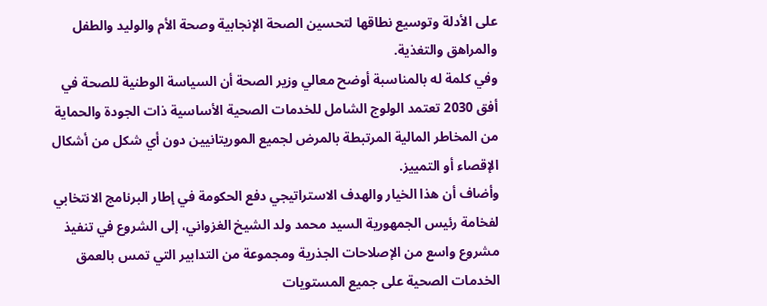على الأدلة وتوسيع نطاقها لتحسين الصحة الإنجابية وصحة الأم والوليد والطفل والمراهق والتغذية.
وفي كلمة له بالمناسبة أوضح معالي وزير الصحة أن السياسة الوطنية للصحة في أفق 2030 تعتمد الولوج الشامل للخدمات الصحية الأساسية ذات الجودة والحماية من المخاطر المالية المرتبطة بالمرض لجميع الموريتانيين دون أي شكل من أشكال الإقصاء أو التمييز.
وأضاف أن هذا الخيار والهدف الاستراتيجي دفع الحكومة في إطار البرنامج الانتخابي لفخامة رئيس الجمهورية السيد محمد ولد الشيخ الغزواني، إلى الشروع في تنفيذ مشروع واسع من الإصلاحات الجذرية ومجموعة من التدابير التي تمس بالعمق الخدمات الصحية على جميع المستويات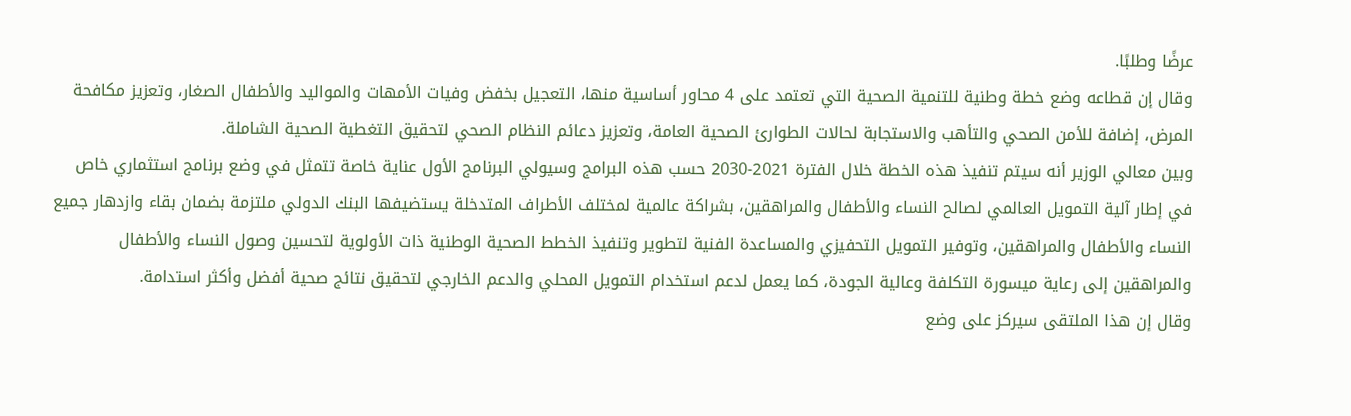عرضًا وطلبًا.
وقال إن قطاعه وضع خطة وطنية للتنمية الصحية التي تعتمد على 4 محاور أساسية منها، التعجيل بخفض وفيات الأمهات والمواليد والأطفال الصغار، وتعزيز مكافحة المرض، إضافة للأمن الصحي والتأهب والاستجابة لحالات الطوارئ الصحية العامة، وتعزيز دعائم النظام الصحي لتحقيق التغطية الصحية الشاملة.
وبين معالي الوزير أنه سيتم تنفيذ هذه الخطة خلال الفترة 2021-2030 حسب هذه البرامج وسيولي البرنامج الأول عناية خاصة تتمثل في وضع برنامج استثماري خاص في إطار آلية التمويل العالمي لصالح النساء والأطفال والمراهقين، بشراكة عالمية لمختلف الأطراف المتدخلة يستضيفها البنك الدولي ملتزمة بضمان بقاء وازدهار جميع النساء والأطفال والمراهقين، وتوفير التمويل التحفيزي والمساعدة الفنية لتطوير وتنفيذ الخطط الصحية الوطنية ذات الأولوية لتحسين وصول النساء والأطفال والمراهقين إلى رعاية ميسورة التكلفة وعالية الجودة، كما يعمل لدعم استخدام التمويل المحلي والدعم الخارجي لتحقيق نتائج صحية أفضل وأكثر استدامة.
وقال إن هذا الملتقى سيركز على وضع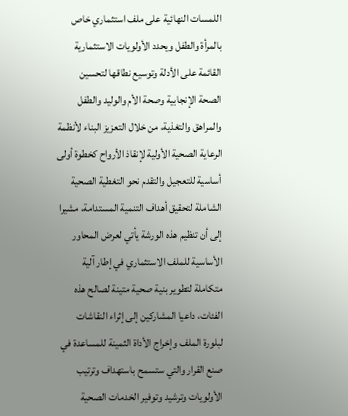اللمسات النهائية على ملف استثماري خاص بالمرأة والطفل ويحدد الأولويات الاستثمارية القائمة على الأدلة وتوسيع نطاقها لتحسين الصحة الإنجابية وصحة الأم والوليد والطفل والمراهق والتغذية، من خلال التعزيز البناء لأنظمة الرعاية الصحية الأولية لإنقاذ الأرواح كخطوة أولى أساسية للتعجيل والتقدم نحو التغطية الصحية الشاملة لتحقيق أهداف التنمية المستدامة، مشيرا إلى أن تنظيم هذه الورشة يأتي لعرض المحاور الأساسية للملف الاستثماري في إطار آلية متكاملة لتطوير بنية صحية متينة لصالح هذه الفئات، داعيا المشاركين إلى إثراء النقاشات لبلورة الملف وإخراج الأداة الثمينة للمساعدة في صنع القرار والتي ستسمح باستهداف وترتيب الأولويات وترشيد وتوفير الخدمات الصحية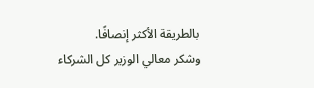بالطريقة الأكثر إنصافًا.
وشكر معالي الوزير كل الشركاء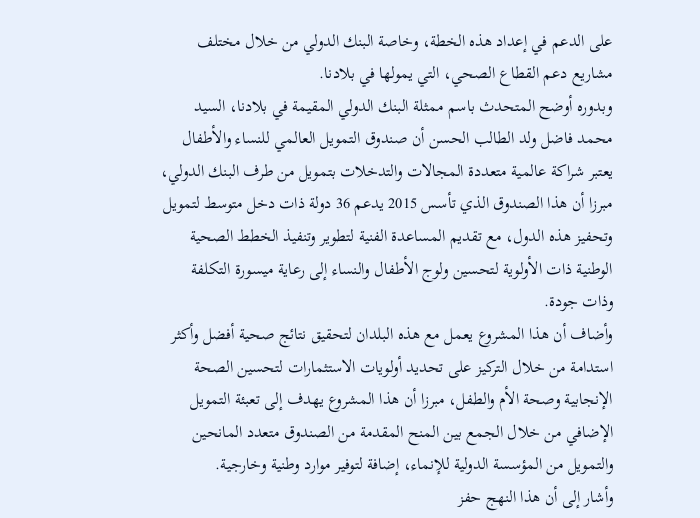على الدعم في إعداد هذه الخطة، وخاصة البنك الدولي من خلال مختلف مشاريع دعم القطاع الصحي، التي يمولها في بلادنا.
وبدوره أوضح المتحدث باسم ممثلة البنك الدولي المقيمة في بلادنا، السيد محمد فاضل ولد الطالب الحسن أن صندوق التمويل العالمي للنساء والأطفال يعتبر شراكة عالمية متعددة المجالات والتدخلات بتمويل من طرف البنك الدولي، مبرزا أن هذا الصندوق الذي تأسس 2015 يدعم 36 دولة ذات دخل متوسط لتمويل وتحفيز هذه الدول، مع تقديم المساعدة الفنية لتطوير وتنفيذ الخطط الصحية الوطنية ذات الأولوية لتحسين ولوج الأطفال والنساء إلى رعاية ميسورة التكلفة وذات جودة.
وأضاف أن هذا المشروع يعمل مع هذه البلدان لتحقيق نتائج صحية أفضل وأكثر استدامة من خلال التركيز على تحديد أولويات الاستثمارات لتحسين الصحة الإنجابية وصحة الأم والطفل، مبرزا أن هذا المشروع يهدف إلى تعبئة التمويل الإضافي من خلال الجمع بين المنح المقدمة من الصندوق متعدد المانحين والتمويل من المؤسسة الدولية للإنماء، إضافة لتوفير موارد وطنية وخارجية.
وأشار إلى أن هذا النهج حفز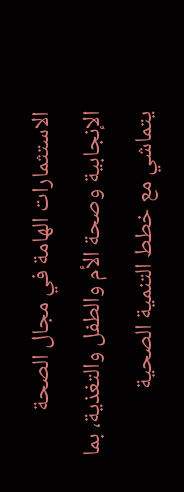الاستثمارات الهامة في مجال الصحة الإنجابية وصحة الأم والطفل والتغذية، بما يتماشي مع خطط التنمية الصحية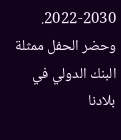2022-2030.
وحضر الحفل ممثلة البنك الدولي في بلادنا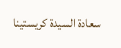سعادة السيدة كريستينا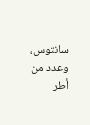سانتوس، وعدد من أطر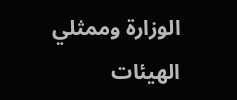الوزارة وممثلي الهيئات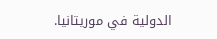الدولية في موريتانيا.